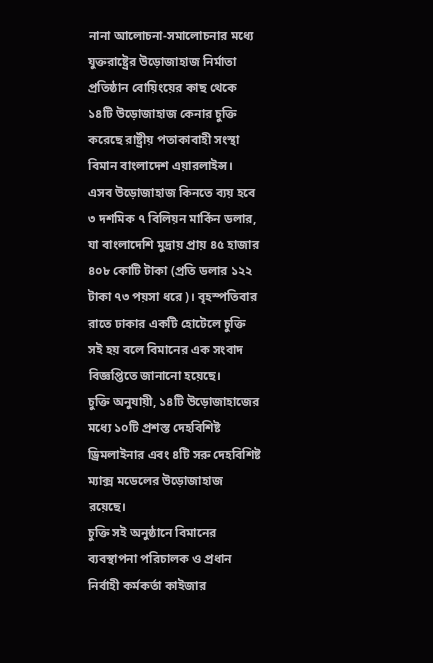নানা আলোচনা-সমালোচনার মধ্যে যুক্তরাষ্ট্রের উড়োজাহাজ নির্মাতা প্রতিষ্ঠান বোয়িংয়ের কাছ থেকে ১৪টি উড়োজাহাজ কেনার চুক্তি করেছে রাষ্ট্রীয় পতাকাবাহী সংস্থা বিমান বাংলাদেশ এয়ারলাইন্স।
এসব উড়োজাহাজ কিনতে ব্যয় হবে ৩ দশমিক ৭ বিলিয়ন মার্কিন ডলার, যা বাংলাদেশি মুদ্রায় প্রায় ৪৫ হাজার ৪০৮ কোটি টাকা (প্রতি ডলার ১২২ টাকা ৭৩ পয়সা ধরে)। বৃহস্পতিবার রাতে ঢাকার একটি হোটেলে চুক্তি সই হয় বলে বিমানের এক সংবাদ বিজ্ঞপ্তিতে জানানো হয়েছে।
চুক্তি অনুযায়ী, ১৪টি উড়োজাহাজের মধ্যে ১০টি প্রশস্ত দেহবিশিষ্ট ড্রিমলাইনার এবং ৪টি সরু দেহবিশিষ্ট ম্যাক্স মডেলের উড়োজাহাজ রয়েছে।
চুক্তি সই অনুষ্ঠানে বিমানের ব্যবস্থাপনা পরিচালক ও প্রধান নির্বাহী কর্মকর্তা কাইজার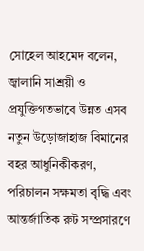সোহেল আহমেদ বলেন, জ্বালানি সাশ্রয়ী ও প্রযুক্তিগতভাবে উন্নত এসব নতুন উড়োজাহাজ বিমানের বহর আধুনিকীকরণ, পরিচালন সক্ষমতা বৃদ্ধি এবং আন্তর্জাতিক রুট সম্প্রসারণে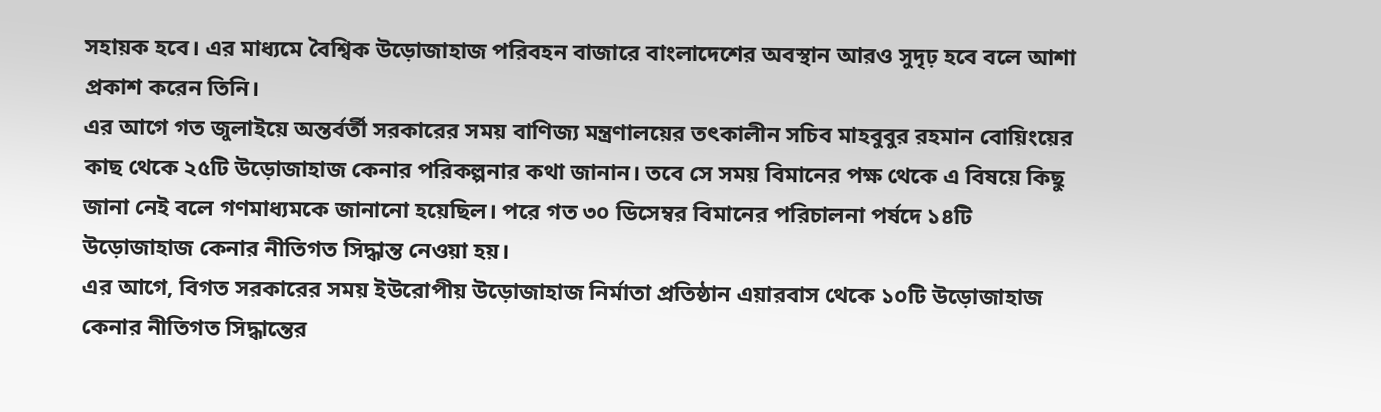সহায়ক হবে। এর মাধ্যমে বৈশ্বিক উড়োজাহাজ পরিবহন বাজারে বাংলাদেশের অবস্থান আরও সুদৃঢ় হবে বলে আশা প্রকাশ করেন তিনি।
এর আগে গত জুলাইয়ে অন্তর্বর্তী সরকারের সময় বাণিজ্য মন্ত্রণালয়ের তৎকালীন সচিব মাহবুবুর রহমান বোয়িংয়ের কাছ থেকে ২৫টি উড়োজাহাজ কেনার পরিকল্পনার কথা জানান। তবে সে সময় বিমানের পক্ষ থেকে এ বিষয়ে কিছু জানা নেই বলে গণমাধ্যমকে জানানো হয়েছিল। পরে গত ৩০ ডিসেম্বর বিমানের পরিচালনা পর্ষদে ১৪টি উড়োজাহাজ কেনার নীতিগত সিদ্ধান্ত নেওয়া হয়।
এর আগে, বিগত সরকারের সময় ইউরোপীয় উড়োজাহাজ নির্মাতা প্রতিষ্ঠান এয়ারবাস থেকে ১০টি উড়োজাহাজ কেনার নীতিগত সিদ্ধান্তের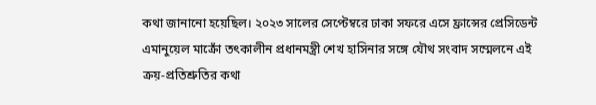কথা জানানো হয়েছিল। ২০২৩ সালের সেপ্টেম্বরে ঢাকা সফরে এসে ফ্রান্সের প্রেসিডেন্ট এমানুয়েল মাক্রোঁ তৎকালীন প্রধানমন্ত্রী শেখ হাসিনার সঙ্গে যৌথ সংবাদ সম্মেলনে এই ক্রয়-প্রতিশ্রুতির কথা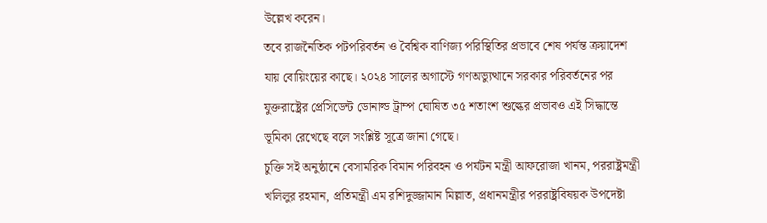উল্লেখ করেন।
তবে রাজনৈতিক পটপরিবর্তন ও বৈশ্বিক বাণিজ্য পরিস্থিতির প্রভাবে শেষ পর্যন্ত ক্রয়াদেশ যায় বোয়িংয়ের কাছে। ২০২৪ সালের অগাস্টে গণঅভ্যুত্থানে সরকার পরিবর্তনের পর যুক্তরাষ্ট্রের প্রেসিডেন্ট ডোনাল্ড ট্রাম্প ঘোষিত ৩৫ শতাংশ শুল্কের প্রভাবও এই সিদ্ধান্তে ভূমিকা রেখেছে বলে সংশ্লিষ্ট সূত্রে জানা গেছে।
চুক্তি সই অনুষ্ঠানে বেসামরিক বিমান পরিবহন ও পর্যটন মন্ত্রী আফরোজা খানম, পররাষ্ট্রমন্ত্রী খলিলুর রহমান, প্রতিমন্ত্রী এম রশিদুজ্জামান মিল্লাত, প্রধানমন্ত্রীর পররাষ্ট্রবিষয়ক উপদেষ্টা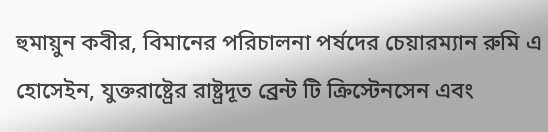হুমায়ুন কবীর, বিমানের পরিচালনা পর্ষদের চেয়ারম্যান রুমি এ হোসেইন, যুক্তরাষ্ট্রের রাষ্ট্রদূত ব্রেন্ট টি ক্রিস্টেনসেন এবং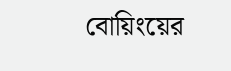বোয়িংয়ের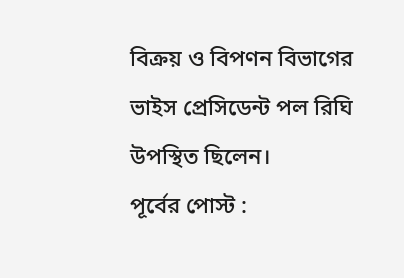বিক্রয় ও বিপণন বিভাগের ভাইস প্রেসিডেন্ট পল রিঘি উপস্থিত ছিলেন।
পূর্বের পোস্ট :